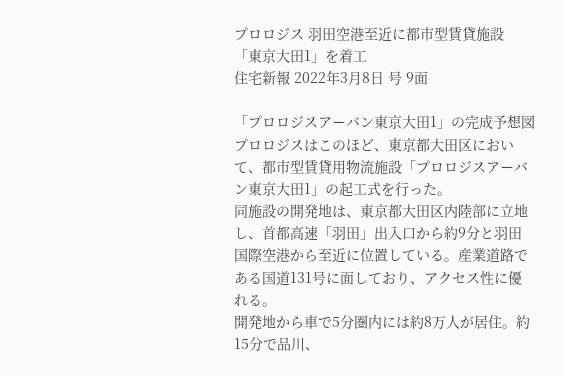プロロジス 羽田空港至近に都市型賃貸施設 「東京大田1」を着工
住宅新報 2022年3月8日 号 9面

「プロロジスアーバン東京大田1」の完成予想図
プロロジスはこのほど、東京都大田区において、都市型賃貸用物流施設「プロロジスアーバン東京大田1」の起工式を行った。
同施設の開発地は、東京都大田区内陸部に立地し、首都高速「羽田」出入口から約9分と羽田国際空港から至近に位置している。産業道路である国道131号に面しており、アクセス性に優れる。
開発地から車で5分圏内には約8万人が居住。約15分で品川、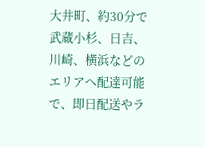大井町、約30分で武蔵小杉、日吉、川崎、横浜などのエリアへ配達可能で、即日配送やラ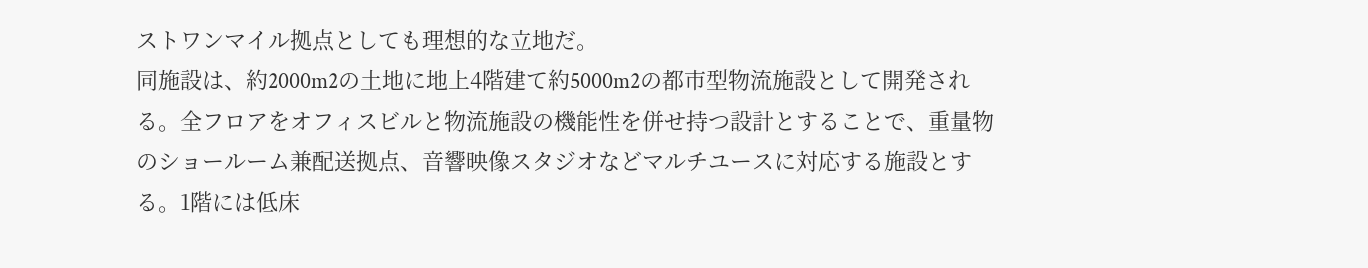ストワンマイル拠点としても理想的な立地だ。
同施設は、約2000m2の土地に地上4階建て約5000m2の都市型物流施設として開発される。全フロアをオフィスビルと物流施設の機能性を併せ持つ設計とすることで、重量物のショールーム兼配送拠点、音響映像スタジオなどマルチユースに対応する施設とする。1階には低床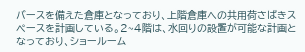バースを備えた倉庫となっており、上階倉庫への共用荷さばきスペースを計画している。2~4階は、水回りの設置が可能な計画となっており、ショールーム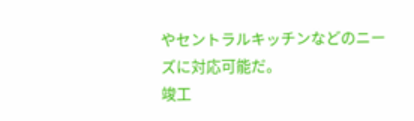やセントラルキッチンなどのニーズに対応可能だ。
竣工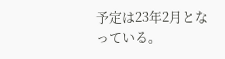予定は23年2月となっている。